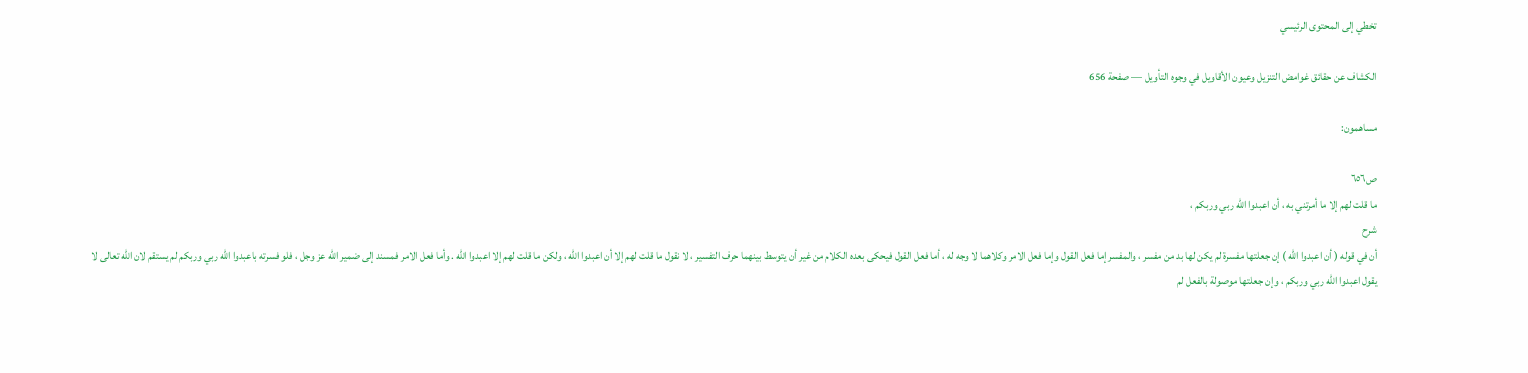تخطي إلى المحتوى الرئيسي

الكشاف عن حقائق غوامض التنزيل وعيون الأقاويل في وجوه التأويل — صفحة 656

مساهمون:

ص٦٥٦
ما قلت لهم إلا ما أمرتني به ، أن اعبدوا الله ربي وربكم ،
شرح
أن في قوله ( أن اعبدوا الله ) إن جعلتها مفسرة لم يكن لها بد من مفسر ، والمفسر إما فعل القول وإما فعل الامر وكلاهما لا وجه له ، أما فعل القول فيحكى بعده الكلام من غير أن يتوسط بينهما حرف التفسير ، لا نقول ما قلت لهم إلا أن اعبدوا الله ، ولكن ما قلت لهم إلا اعبدوا الله . وأما فعل الامر فمسند إلى ضمير الله عز وجل ، فلو فسرته باعبدوا الله ربي وربكم لم يستقم لان الله تعالى لا يقول اعبدوا الله ربي وربكم ، وإن جعلتها موصولة بالفعل لم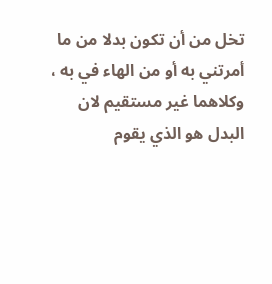تخل من أن تكون بدلا من ما أمرتني به أو من الهاء في به ، وكلاهما غير مستقيم لان البدل هو الذي يقوم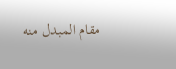مقام المبدل منه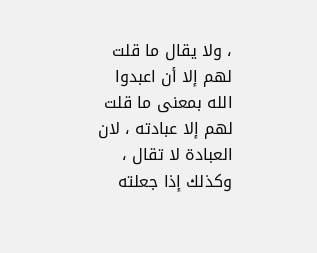، ولا يقال ما قلت لهم إلا أن اعبدوا الله بمعنى ما قلت لهم إلا عبادته ، لان العبادة لا تقال ، وكذلك إذا جعلته